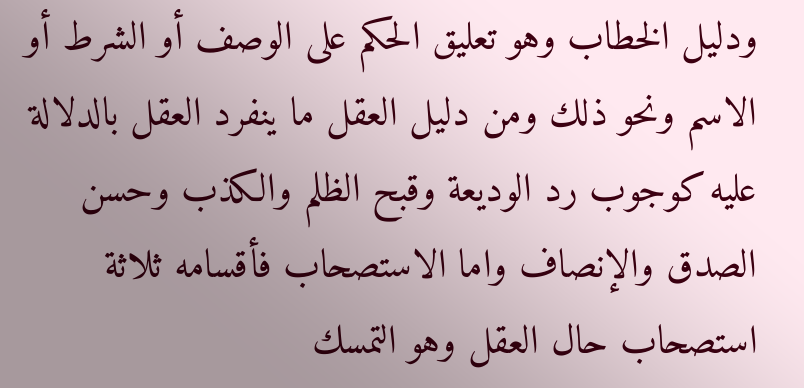ودليل الخطاب وهو تعليق الحكم على الوصف أو الشرط أو الاسم ونحو ذلك ومن دليل العقل ما ينفرد العقل بالدلالة عليه كوجوب رد الوديعة وقبح الظلم والكذب وحسن الصدق والإنصاف واما الاستصحاب فأقسامه ثلاثة استصحاب حال العقل وهو التمسك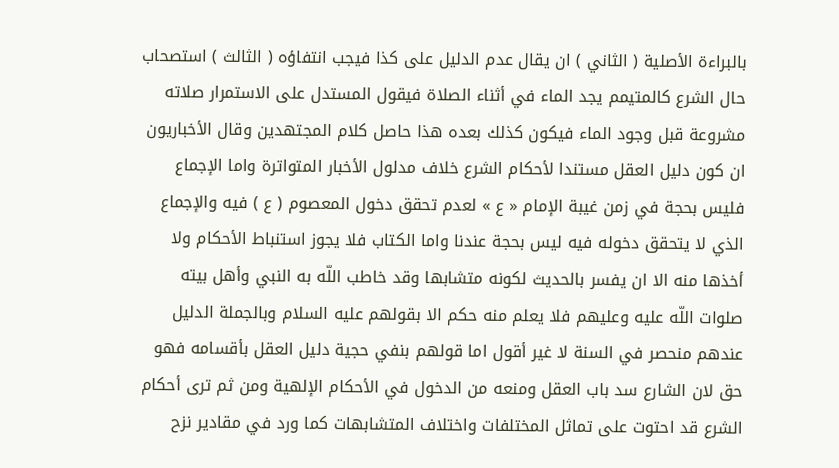بالبراءة الأصلية ( الثاني ) ان يقال عدم الدليل على كذا فيجب انتفاؤه ( الثالث ) استصحاب حال الشرع كالمتيمم يجد الماء في أثناء الصلاة فيقول المستدل على الاستمرار صلاته مشروعة قبل وجود الماء فيكون كذلك بعده هذا حاصل كلام المجتهدين وقال الأخباريون ان كون دليل العقل مستندا لأحكام الشرع خلاف مدلول الأخبار المتواترة واما الإجماع فليس بحجة في زمن غيبة الإمام « ع » لعدم تحقق دخول المعصوم ( ع ) فيه والإجماع الذي لا يتحقق دخوله فيه ليس بحجة عندنا واما الكتاب فلا يجوز استنباط الأحكام ولا أخذها منه الا ان يفسر بالحديث لكونه متشابها وقد خاطب اللّه به النبي وأهل بيته صلوات اللّه عليه وعليهم فلا يعلم منه حكم الا بقولهم عليه السلام وبالجملة الدليل عندهم منحصر في السنة لا غير أقول اما قولهم بنفي حجية دليل العقل بأقسامه فهو حق لان الشارع سد باب العقل ومنعه من الدخول في الأحكام الإلهية ومن ثم ترى أحكام الشرع قد احتوت على تماثل المختلفات واختلاف المتشابهات كما ورد في مقادير نزح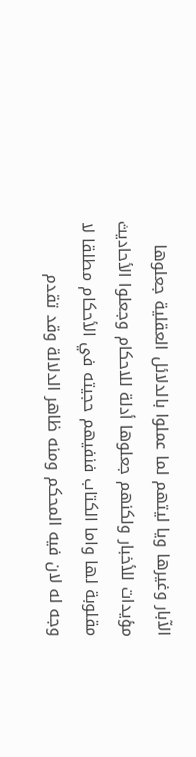الآبار وغيرها ويا ليتهم لما عملوا بالدلائل العقلية جعلوها مؤيدات للأخبار ولكنهم جعلوها أدلة للاحكام وجعلوا الأحاديث مقلوبة لها واما الكتاب فنفيهم حجيته في الأحكام مطلقا لا وجه له لان فيه المحكم ومنه ظاهر الدلالة وقد تقدم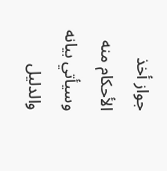جواز أخذ الأحكام منه وسيأتي بيانه والدليل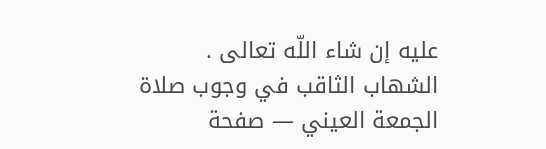عليه إن شاء اللّه تعالى .
الشهاب الثاقب في وجوب صلاة الجمعة العيني — صفحة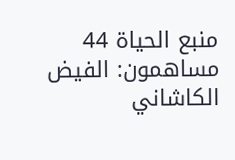منبع الحياة 44
مساهمون: الفيض الكاشاني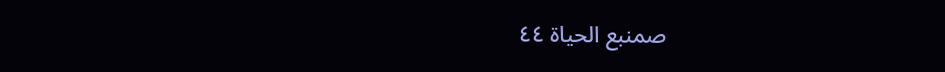صمنبع الحياة ٤٤